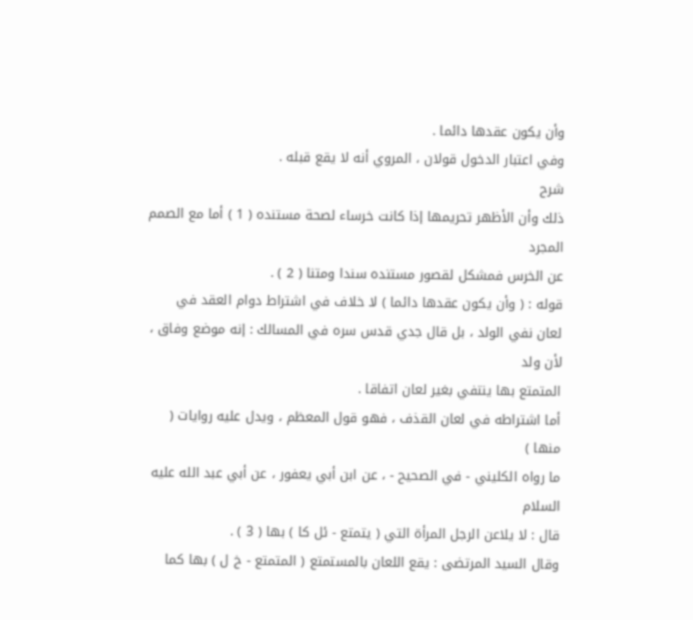وأن يكون عقدها دائما .
وفي اعتبار الدخول قولان ، المروي أنه لا يقع قبله .
شرح
ذلك وأن الأظهر تحريمها إذا كانت خرساء لصحة مستنده ( 1 ) أما مع الصمم المجرد
عن الخرس فمشكل لقصور مستنده سندا ومتنا ( 2 ) .
قوله : ( وأن يكون عقدها دائما ) لا خلاف في اشتراط دوام العقد في
لعان نفي الولد ، بل قال جدي قدس سره في المسالك : إنه موضع وفاق ، لأن ولد
المتمتع بها ينتفي بغير لعان اتفاقا .
أما اشتراطه في لعان القذف ، فهو قول المعظم ، ويدل عليه روايات ( منها )
ما رواه الكليني - في الصحيح - ، عن ابن أبي يعفور ، عن أبي عبد الله عليه السلام
قال : لا يلاعن الرجل المرأة التي ( يتمتع - ئل كا ) بها ( 3 ) .
وقال السيد المرتضى : يقع اللعان بالمستمتع ( المتمتع - خ ل ) بها كما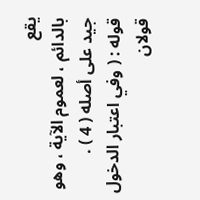يقع
بالدائم ، لعموم الآية ، وهو جيد على أصله ( 4 ) .
قوله : ( وفي اعتبار الدخول قولان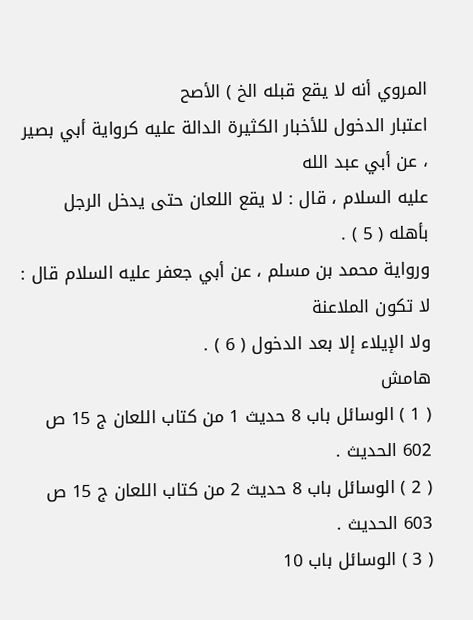المروي أنه لا يقع قبله الخ ) الأصح
اعتبار الدخول للأخبار الكثيرة الدالة عليه كرواية أبي بصير ، عن أبي عبد الله
عليه السلام ، قال : لا يقع اللعان حتى يدخل الرجل بأهله ( 5 ) .
ورواية محمد بن مسلم ، عن أبي جعفر عليه السلام قال : لا تكون الملاعنة
ولا الإيلاء إلا بعد الدخول ( 6 ) .
هامش
( 1 ) الوسائل باب 8 حديث 1 من كتاب اللعان ج 15 ص 602 الحديث .
( 2 ) الوسائل باب 8 حديث 2 من كتاب اللعان ج 15 ص 603 الحديث .
( 3 ) الوسائل باب 10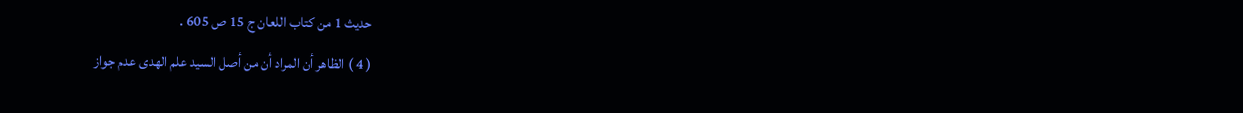حديث 1 من كتاب اللعان ج 15 ص 605 .
( 4 ) الظاهر أن المراد أن من أصل السيد علم الهدى عدم جواز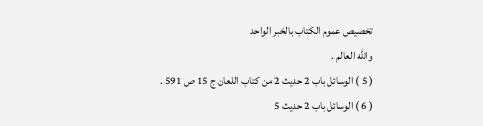تخصيص عموم الكتاب بالخبر الواحد
والله العالم .
( 5 ) الوسائل باب 2 حديث 2 من كتاب اللعان ج 15 ص 591 .
( 6 ) الوسائل باب 2 حديث 5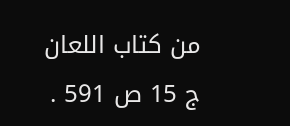من كتاب اللعان ج 15 ص 591 .